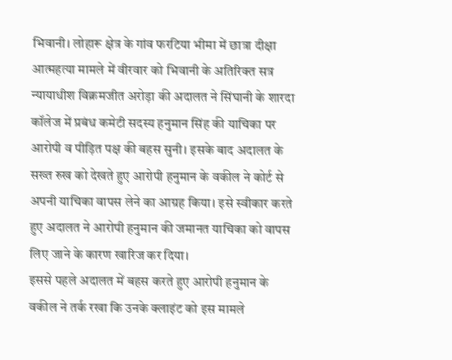भिवानी। लोहारू क्षेत्र के गांव फरटिया भीमा में छात्रा दीक्षा आत्महत्या मामले में वीरवार को भिवानी के अतिरिक्त सत्र न्यायाधीश विक्रमजीत अरोड़ा की अदालत ने सिंघानी के शारदा कॉलेज में प्रबंध कमेटी सदस्य हनुमान सिंह की याचिका पर आरोपी व पीड़ित पक्ष की बहस सुनी। इसके बाद अदालत के सख्त रुख को देखते हुए आरोपी हनुमान के वकील ने कोर्ट से अपनी याचिका वापस लेने का आग्रह किया। इसे स्वीकार करते हुए अदालत ने आरोपी हनुमान की जमानत याचिका को वापस लिए जाने के कारण खारिज कर दिया।
इससे पहले अदालत में बहस करते हुए आरोपी हनुमान के वकील ने तर्क रखा कि उनके क्लाइंट को इस मामले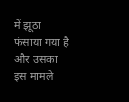में झूठा फंसाया गया है और उसका इस मामले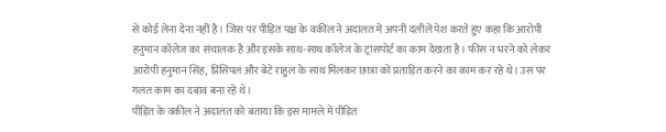से कोई लेना देना नहीं है। जिस पर पीड़ित पक्ष के वकील ने अदालत में अपनी दलीलें पेश करते हुए कहा कि आरोपी हनुमान कॉलेज का संचालक है और इसके साथ-साथ कॉलेज के ट्रांसपोर्ट का काम देखता है। फीस न भरने को लेकर आरोपी हनुमान सिंह, प्रिंसिपल और बेटे राहुल के साथ मिलकर छात्रा को प्रताड़ित करने का काम कर रहे थे। उस पर गलत काम का दबाव बना रहे थे।
पीड़ित के वकील ने अदालत को बताया कि इस मामले में पीड़ित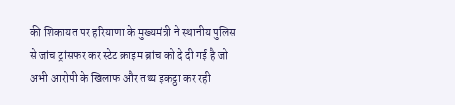की शिकायत पर हरियाणा के मुख्यमंत्री ने स्थानीय पुलिस से जांच ट्रांसफर कर स्टेट क्राइम ब्रांच को दे दी गई है जो अभी आरोपी के खिलाफ और तथ्य इकट्ठा कर रही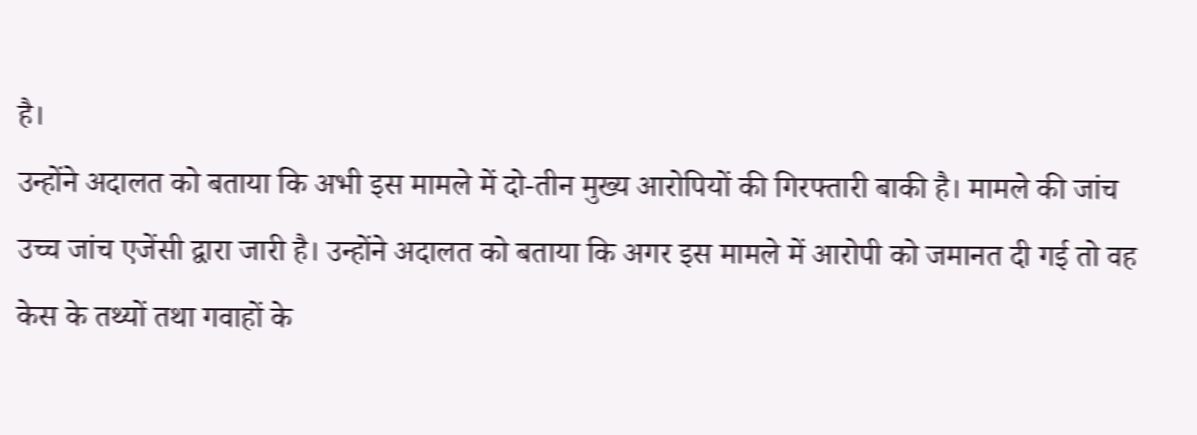है।
उन्होंने अदालत को बताया कि अभी इस मामले में दो-तीन मुख्य आरोपियों की गिरफ्तारी बाकी है। मामले की जांच उच्च जांच एजेंसी द्वारा जारी है। उन्होंने अदालत को बताया कि अगर इस मामले में आरोपी को जमानत दी गई तो वह केस के तथ्यों तथा गवाहों के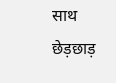साथ छेड़छाड़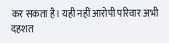कर सकता है। यही नहीं आरोपी परिवार अभी दहशत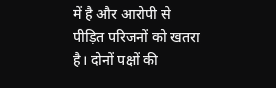में है और आरोपी से पीड़ित परिजनों को खतरा है। दोनों पक्षों की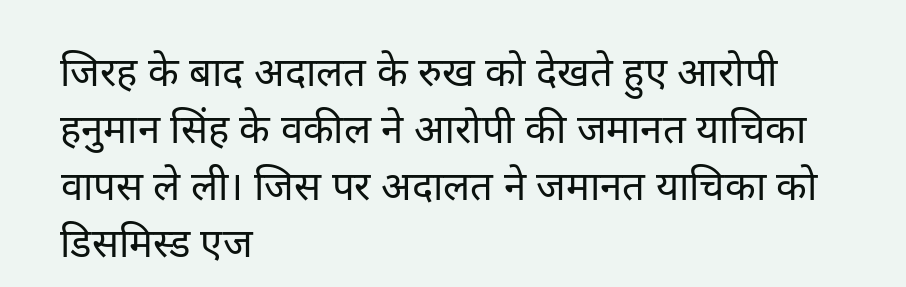जिरह के बाद अदालत के रुख को देखते हुए आरोपी हनुमान सिंह के वकील ने आरोपी की जमानत याचिका वापस ले ली। जिस पर अदालत ने जमानत याचिका को डिसमिस्ड एज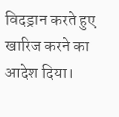विदड्रान करते हुए खारिज करने का आदेश दिया।